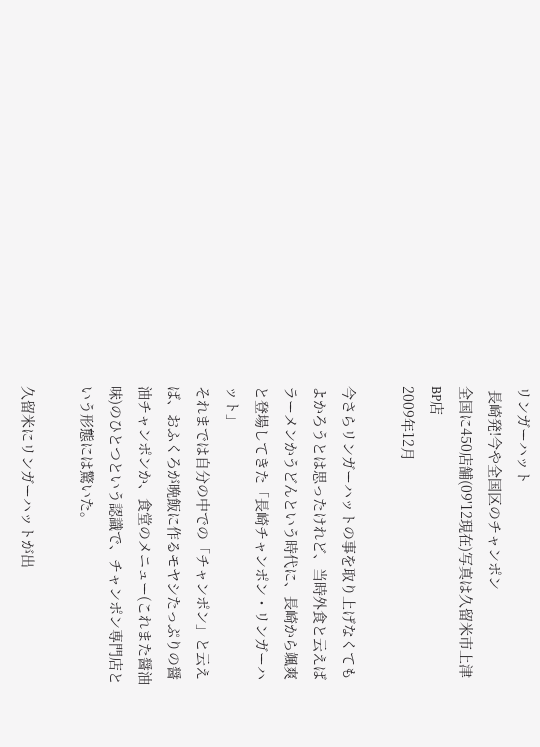リンガーハット
 長崎発!今や全国区のチャンポン
全国に450店舗(09'12現在)写真は久留米市上津BP店
2009年12月

今さらリンガーハットの事を取り上げなくてもよかろうとは思ったけれど、当時外食と云えばラーメンかうどんという時代に、長崎から颯爽と登場してきた「長崎チャンポン・リンガーハット」
それまでは自分の中での「チャンポン」と云えば、おふくろが晩飯に作るモヤシたっぷりの醤油チャンポンか、食堂のメニュー(これまた醤油味)のひとつという認識で、チャンポン専門店という形態には驚いた。

久留米にリンガーハットが出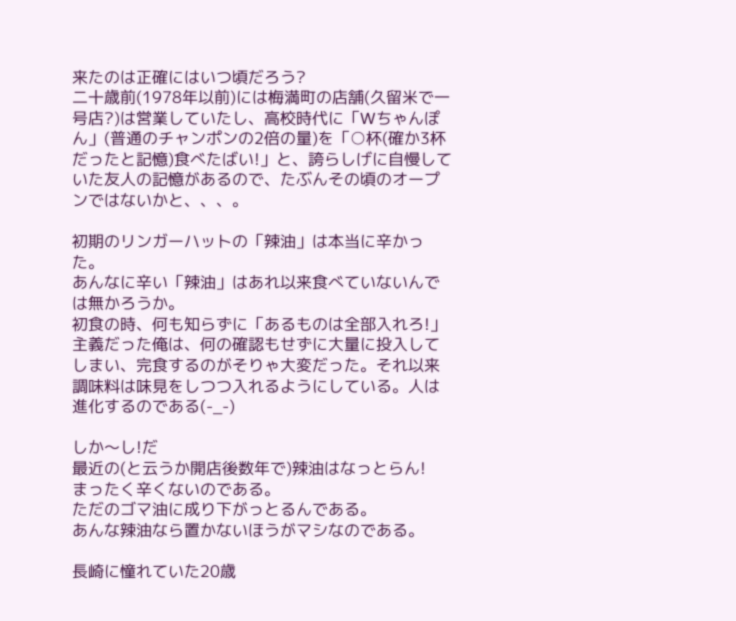来たのは正確にはいつ頃だろう?
二十歳前(1978年以前)には梅満町の店舗(久留米で一号店?)は営業していたし、高校時代に「Wちゃんぽん」(普通のチャンポンの2倍の量)を「○杯(確か3杯だったと記憶)食べたばい!」と、誇らしげに自慢していた友人の記憶があるので、たぶんその頃のオープンではないかと、、、。

初期のリンガーハットの「辣油」は本当に辛かった。
あんなに辛い「辣油」はあれ以来食べていないんでは無かろうか。
初食の時、何も知らずに「あるものは全部入れろ!」主義だった俺は、何の確認もせずに大量に投入してしまい、完食するのがそりゃ大変だった。それ以来調味料は味見をしつつ入れるようにしている。人は進化するのである(-_-)

しか〜し!だ
最近の(と云うか開店後数年で)辣油はなっとらん!
まったく辛くないのである。
ただのゴマ油に成り下がっとるんである。
あんな辣油なら置かないほうがマシなのである。

長崎に憧れていた20歳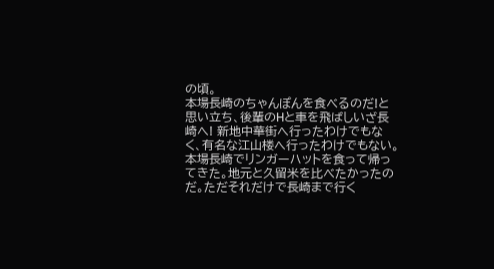の頃。
本場長崎のちゃんぽんを食べるのだ!と思い立ち、後輩のHと車を飛ばしいざ長崎へ! 新地中華街へ行ったわけでもなく、有名な江山楼へ行ったわけでもない。本場長崎でリンガーハットを食って帰ってきた。地元と久留米を比べたかったのだ。ただそれだけで長崎まで行く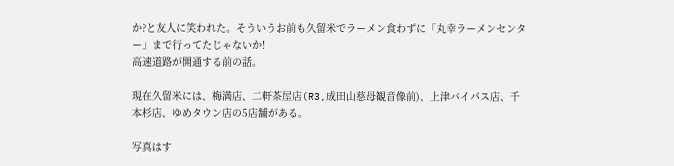か?と友人に笑われた。そういうお前も久留米でラーメン食わずに「丸幸ラーメンセンター」まで行ってたじゃないか!
高速道路が開通する前の話。

現在久留米には、梅満店、二軒茶屋店(R3,成田山慈母観音像前)、上津バイパス店、千本杉店、ゆめタウン店の5店舗がある。

写真はす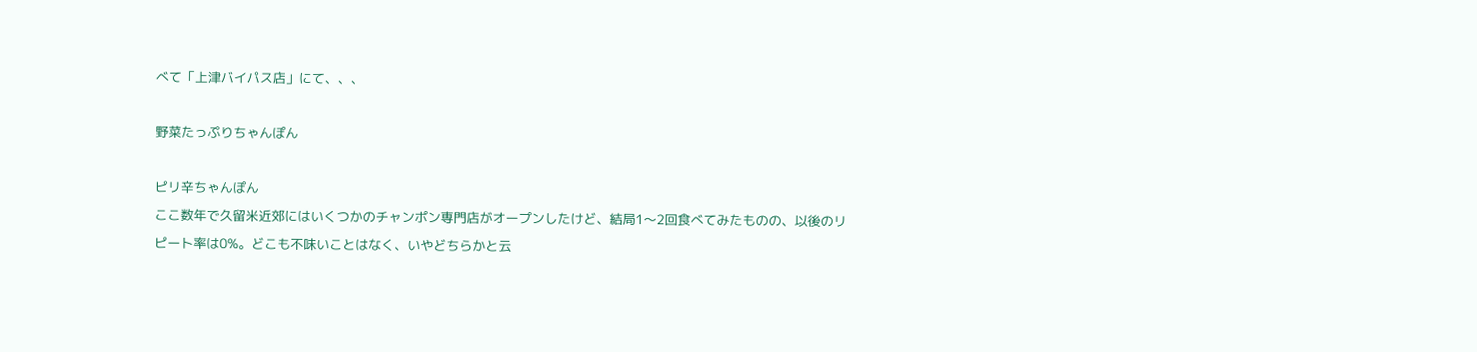べて「上津バイパス店」にて、、、

野菜たっぷりちゃんぽん

ピリ辛ちゃんぽん
ここ数年で久留米近郊にはいくつかのチャンポン専門店がオープンしたけど、結局1〜2回食べてみたものの、以後のリピート率は0%。どこも不味いことはなく、いやどちらかと云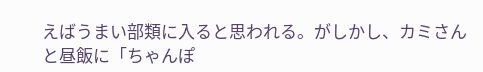えばうまい部類に入ると思われる。がしかし、カミさんと昼飯に「ちゃんぽ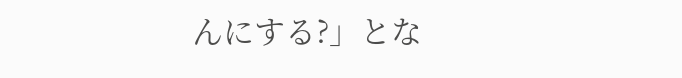んにする?」とな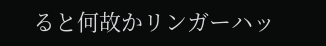ると何故かリンガーハッ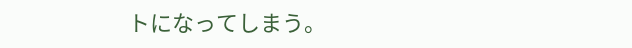トになってしまう。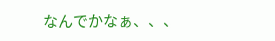なんでかなぁ、、、